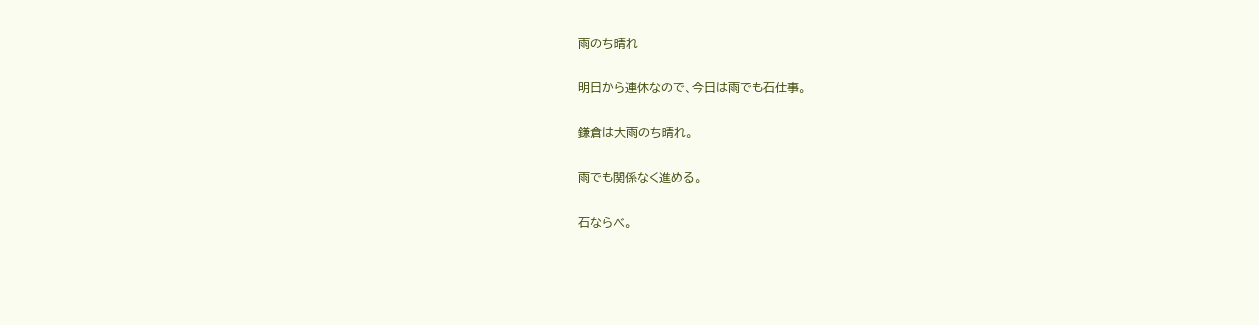雨のち晴れ

明日から連休なので、今日は雨でも石仕事。

鎌倉は大雨のち晴れ。

雨でも関係なく進める。

石ならべ。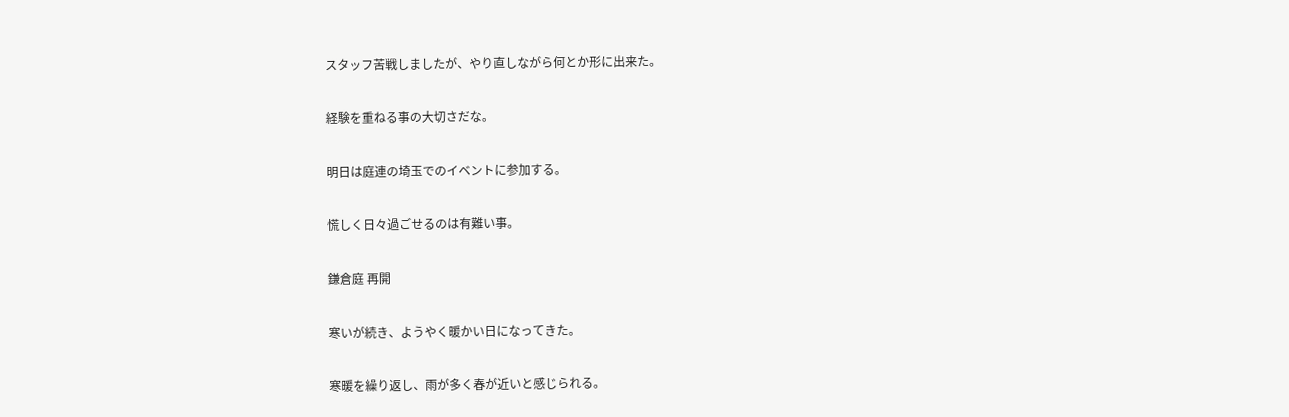スタッフ苦戦しましたが、やり直しながら何とか形に出来た。

経験を重ねる事の大切さだな。

明日は庭連の埼玉でのイベントに参加する。

慌しく日々過ごせるのは有難い事。

鎌倉庭 再開

寒いが続き、ようやく暖かい日になってきた。

寒暖を繰り返し、雨が多く春が近いと感じられる。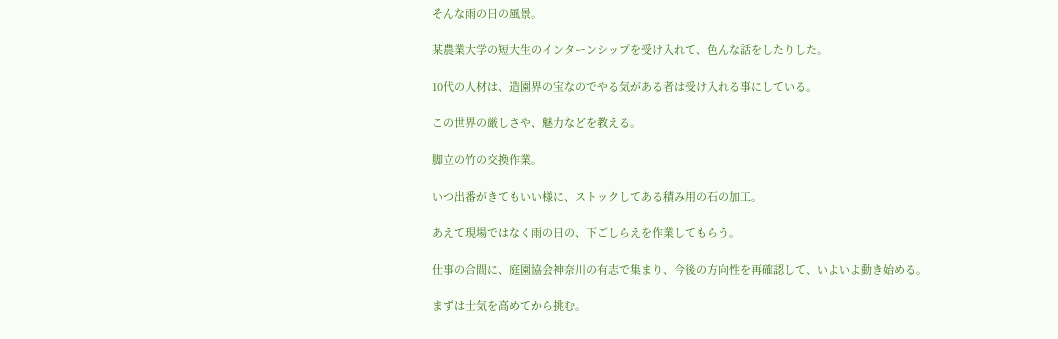そんな雨の日の風景。

某農業大学の短大生のインターンシップを受け入れて、色んな話をしたりした。

10代の人材は、造園界の宝なのでやる気がある者は受け入れる事にしている。

この世界の厳しさや、魅力などを教える。

脚立の竹の交換作業。

いつ出番がきてもいい様に、ストックしてある積み用の石の加工。

あえて現場ではなく雨の日の、下ごしらえを作業してもらう。

仕事の合間に、庭園協会神奈川の有志で集まり、今後の方向性を再確認して、いよいよ動き始める。

まずは士気を高めてから挑む。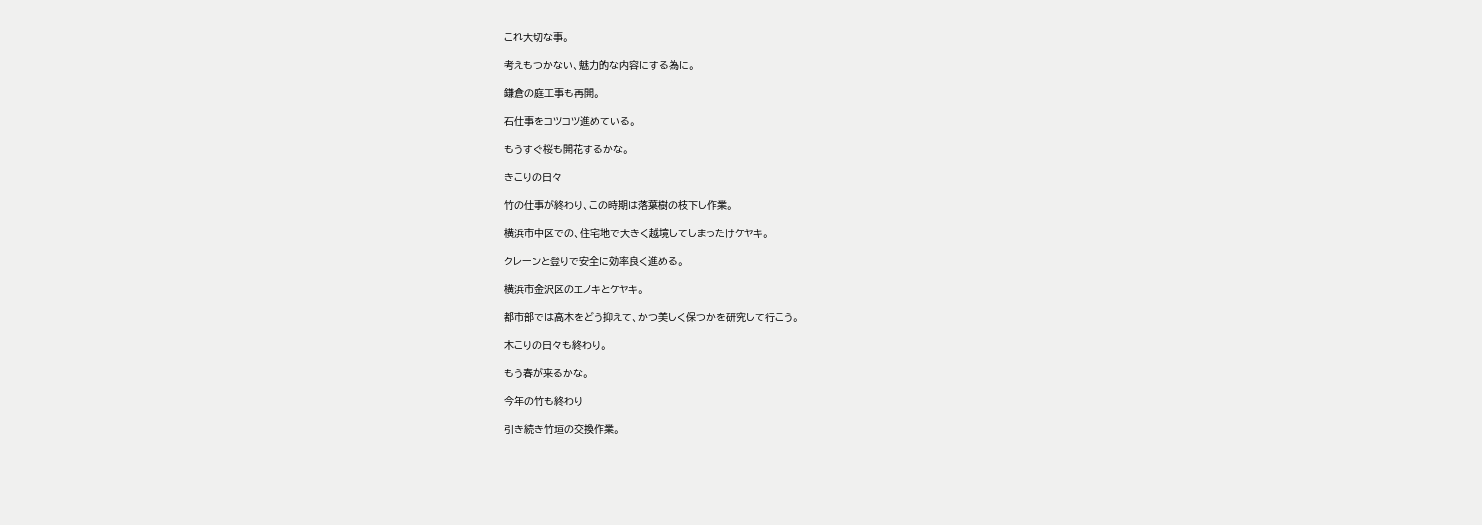これ大切な事。

考えもつかない、魅力的な内容にする為に。

鎌倉の庭工事も再開。

石仕事をコツコツ進めている。

もうすぐ桜も開花するかな。

きこりの日々

竹の仕事が終わり、この時期は落葉樹の枝下し作業。

横浜市中区での、住宅地で大きく越境してしまったけケヤキ。

クレーンと登りで安全に効率良く進める。

横浜市金沢区のエノキとケヤキ。

都市部では高木をどう抑えて、かつ美しく保つかを研究して行こう。

木こりの日々も終わり。

もう春が来るかな。

今年の竹も終わり

引き続き竹垣の交換作業。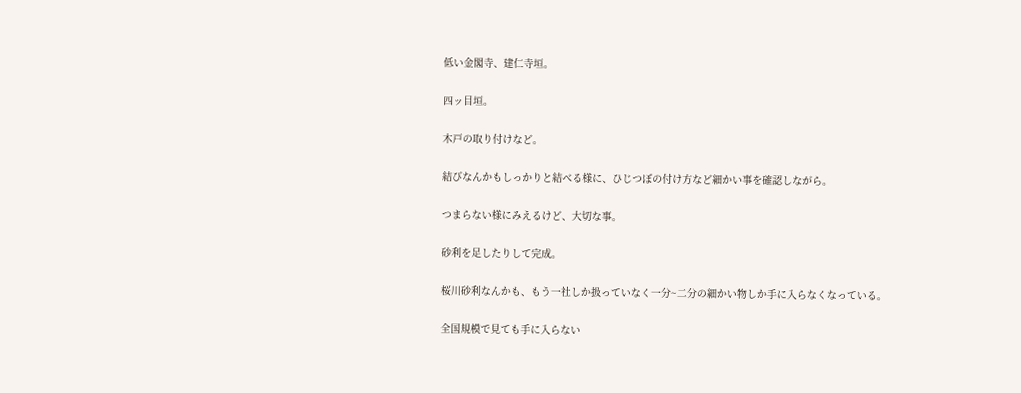低い金閣寺、建仁寺垣。

四ッ目垣。

木戸の取り付けなど。

結びなんかもしっかりと結べる様に、ひじつぼの付け方など細かい事を確認しながら。

つまらない様にみえるけど、大切な事。

砂利を足したりして完成。

桜川砂利なんかも、もう一社しか扱っていなく一分~二分の細かい物しか手に入らなくなっている。

全国規模で見ても手に入らない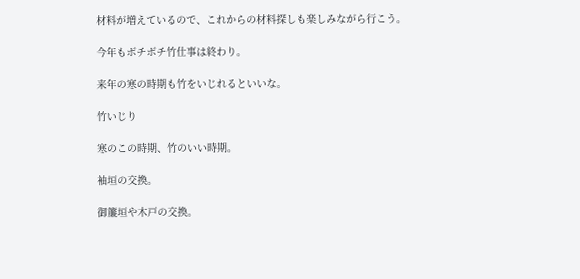材料が増えているので、これからの材料探しも楽しみながら行こう。

今年もボチボチ竹仕事は終わり。

来年の寒の時期も竹をいじれるといいな。

竹いじり

寒のこの時期、竹のいい時期。

袖垣の交換。

御簾垣や木戸の交換。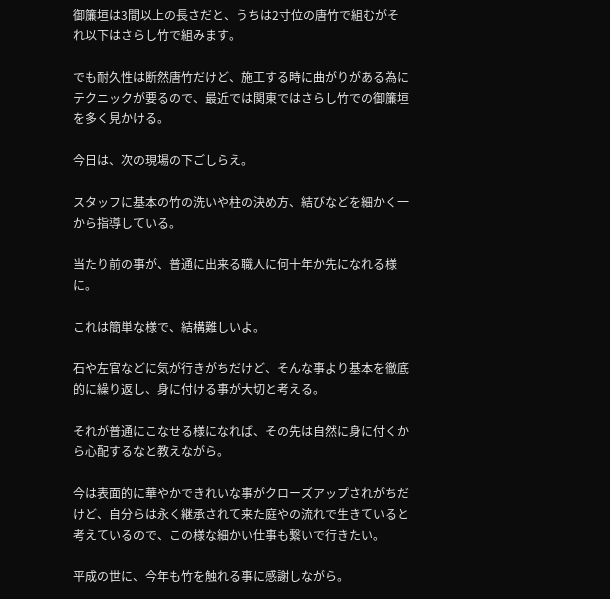御簾垣は3間以上の長さだと、うちは2寸位の唐竹で組むがそれ以下はさらし竹で組みます。

でも耐久性は断然唐竹だけど、施工する時に曲がりがある為にテクニックが要るので、最近では関東ではさらし竹での御簾垣を多く見かける。

今日は、次の現場の下ごしらえ。

スタッフに基本の竹の洗いや柱の決め方、結びなどを細かく一から指導している。

当たり前の事が、普通に出来る職人に何十年か先になれる様に。

これは簡単な様で、結構難しいよ。

石や左官などに気が行きがちだけど、そんな事より基本を徹底的に繰り返し、身に付ける事が大切と考える。

それが普通にこなせる様になれば、その先は自然に身に付くから心配するなと教えながら。

今は表面的に華やかできれいな事がクローズアップされがちだけど、自分らは永く継承されて来た庭やの流れで生きていると考えているので、この様な細かい仕事も繋いで行きたい。

平成の世に、今年も竹を触れる事に感謝しながら。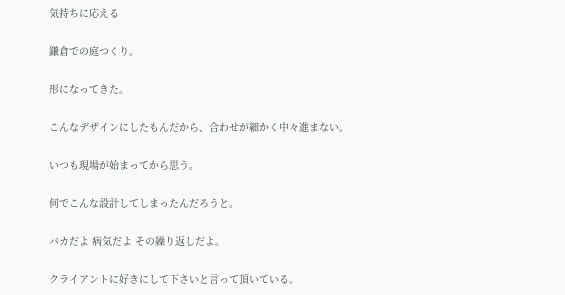気持ちに応える

鎌倉での庭つくり。

形になってきた。

こんなデザインにしたもんだから、合わせが細かく中々進まない。

いつも現場が始まってから思う。

何でこんな設計してしまったんだろうと。

バカだよ 病気だよ その繰り返しだよ。

クライアントに好きにして下さいと言って頂いている。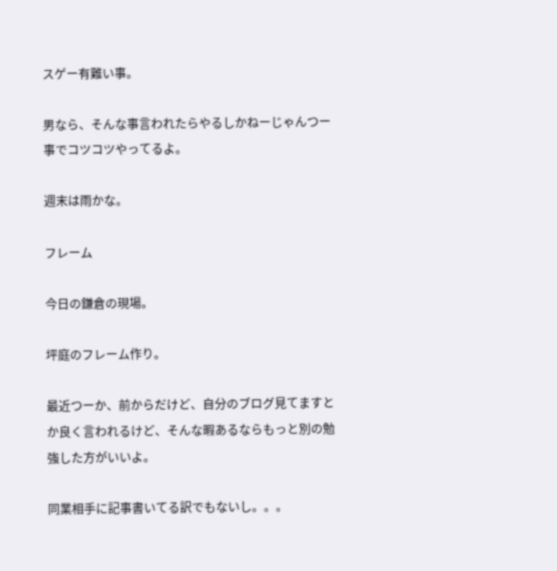スゲー有難い事。

男なら、そんな事言われたらやるしかねーじゃんつー事でコツコツやってるよ。

週末は雨かな。

フレーム

今日の鎌倉の現場。

坪庭のフレーム作り。

最近つーか、前からだけど、自分のブログ見てますとか良く言われるけど、そんな暇あるならもっと別の勉強した方がいいよ。

同業相手に記事書いてる訳でもないし。。。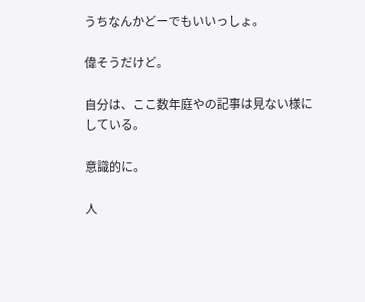うちなんかどーでもいいっしょ。

偉そうだけど。

自分は、ここ数年庭やの記事は見ない様にしている。

意識的に。

人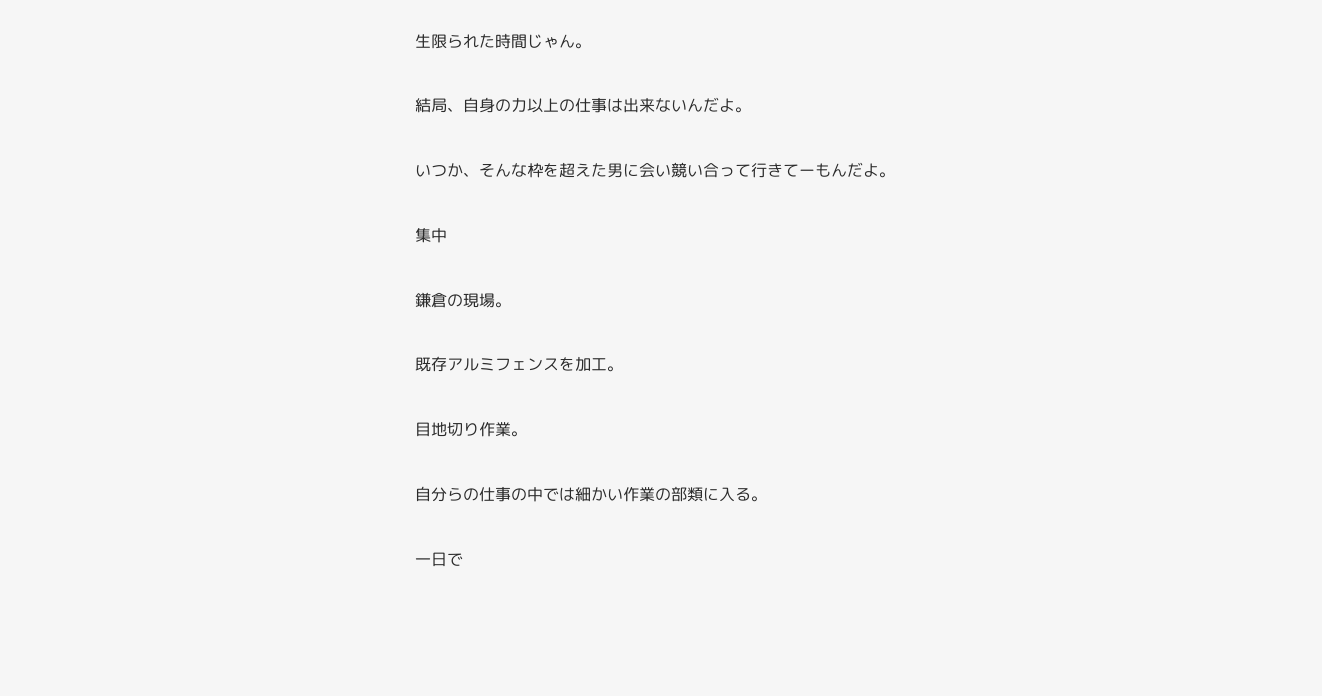生限られた時間じゃん。

結局、自身の力以上の仕事は出来ないんだよ。

いつか、そんな枠を超えた男に会い競い合って行きてーもんだよ。

集中

鎌倉の現場。

既存アルミフェンスを加工。

目地切り作業。

自分らの仕事の中では細かい作業の部類に入る。

一日で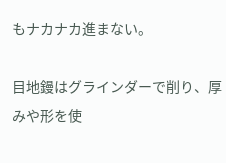もナカナカ進まない。

目地鏝はグラインダーで削り、厚みや形を使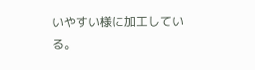いやすい様に加工している。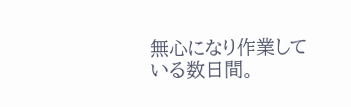無心になり作業している数日間。